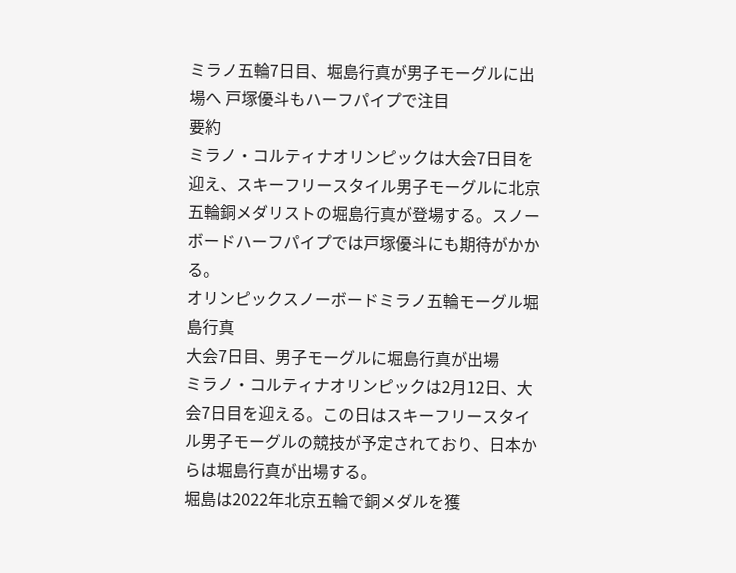ミラノ五輪7日目、堀島行真が男子モーグルに出場へ 戸塚優斗もハーフパイプで注目
要約
ミラノ・コルティナオリンピックは大会7日目を迎え、スキーフリースタイル男子モーグルに北京五輪銅メダリストの堀島行真が登場する。スノーボードハーフパイプでは戸塚優斗にも期待がかかる。
オリンピックスノーボードミラノ五輪モーグル堀島行真
大会7日目、男子モーグルに堀島行真が出場
ミラノ・コルティナオリンピックは2月12日、大会7日目を迎える。この日はスキーフリースタイル男子モーグルの競技が予定されており、日本からは堀島行真が出場する。
堀島は2022年北京五輪で銅メダルを獲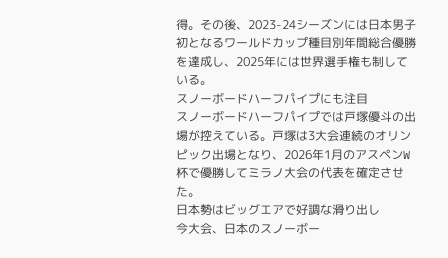得。その後、2023-24シーズンには日本男子初となるワールドカップ種目別年間総合優勝を達成し、2025年には世界選手権も制している。
スノーボードハーフパイプにも注目
スノーボードハーフパイプでは戸塚優斗の出場が控えている。戸塚は3大会連続のオリンピック出場となり、2026年1月のアスペンW杯で優勝してミラノ大会の代表を確定させた。
日本勢はビッグエアで好調な滑り出し
今大会、日本のスノーボー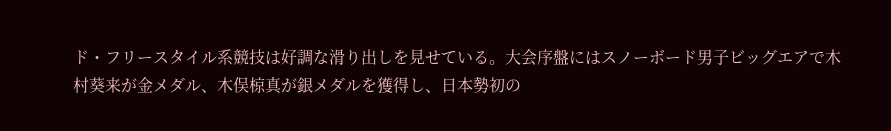ド・フリースタイル系競技は好調な滑り出しを見せている。大会序盤にはスノーボード男子ビッグエアで木村葵来が金メダル、木俣椋真が銀メダルを獲得し、日本勢初の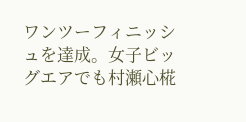ワンツーフィニッシュを達成。女子ビッグエアでも村瀬心椛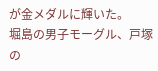が金メダルに輝いた。
堀島の男子モーグル、戸塚の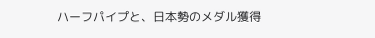ハーフパイプと、日本勢のメダル獲得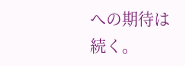への期待は続く。